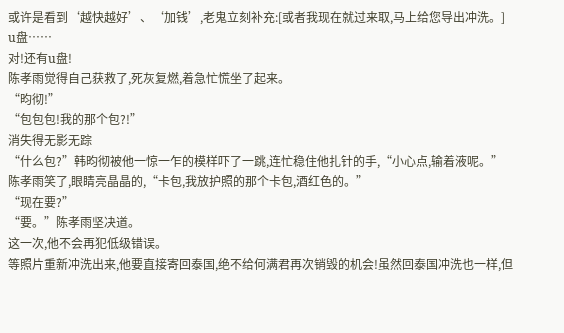或许是看到‘越快越好’、‘加钱’,老鬼立刻补充:[或者我现在就过来取,马上给您导出冲洗。]
u盘……
对!还有u盘!
陈孝雨觉得自己获救了,死灰复燃,着急忙慌坐了起来。
“昀彻!”
“包包包!我的那个包?!”
消失得无影无踪
“什么包?”韩昀彻被他一惊一乍的模样吓了一跳,连忙稳住他扎针的手,“小心点,输着液呢。”
陈孝雨笑了,眼睛亮晶晶的,“卡包,我放护照的那个卡包,酒红色的。”
“现在要?”
“要。”陈孝雨坚决道。
这一次,他不会再犯低级错误。
等照片重新冲洗出来,他要直接寄回泰国,绝不给何满君再次销毁的机会!虽然回泰国冲洗也一样,但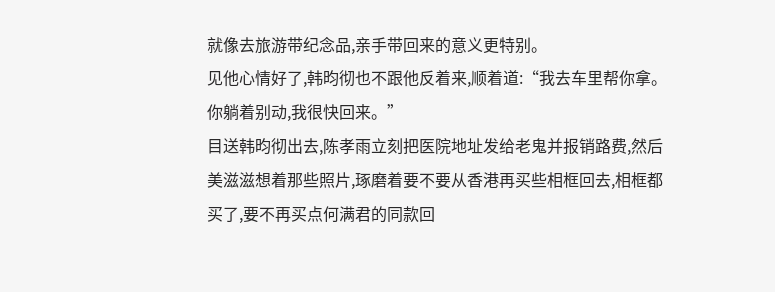就像去旅游带纪念品,亲手带回来的意义更特别。
见他心情好了,韩昀彻也不跟他反着来,顺着道:“我去车里帮你拿。你躺着别动,我很快回来。”
目送韩昀彻出去,陈孝雨立刻把医院地址发给老鬼并报销路费,然后美滋滋想着那些照片,琢磨着要不要从香港再买些相框回去,相框都买了,要不再买点何满君的同款回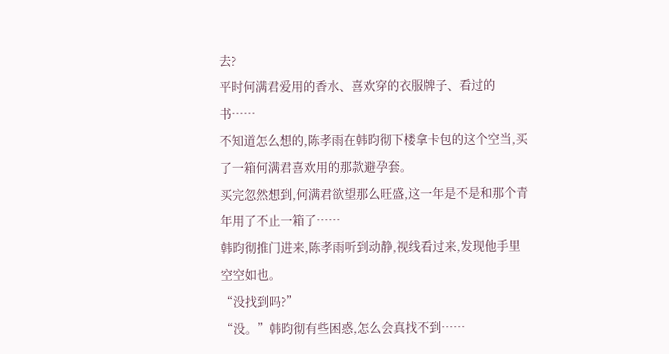去?
平时何满君爱用的香水、喜欢穿的衣服牌子、看过的书……
不知道怎么想的,陈孝雨在韩昀彻下楼拿卡包的这个空当,买了一箱何满君喜欢用的那款避孕套。
买完忽然想到,何满君欲望那么旺盛,这一年是不是和那个青年用了不止一箱了……
韩昀彻推门进来,陈孝雨听到动静,视线看过来,发现他手里空空如也。
“没找到吗?”
“没。”韩昀彻有些困惑,怎么会真找不到……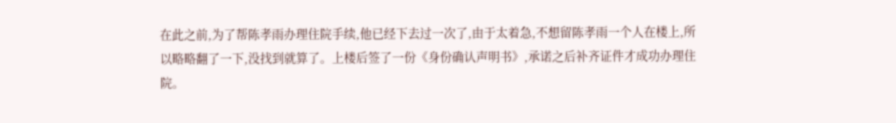在此之前,为了帮陈孝雨办理住院手续,他已经下去过一次了,由于太着急,不想留陈孝雨一个人在楼上,所以略略翻了一下,没找到就算了。上楼后签了一份《身份确认声明书》,承诺之后补齐证件才成功办理住院。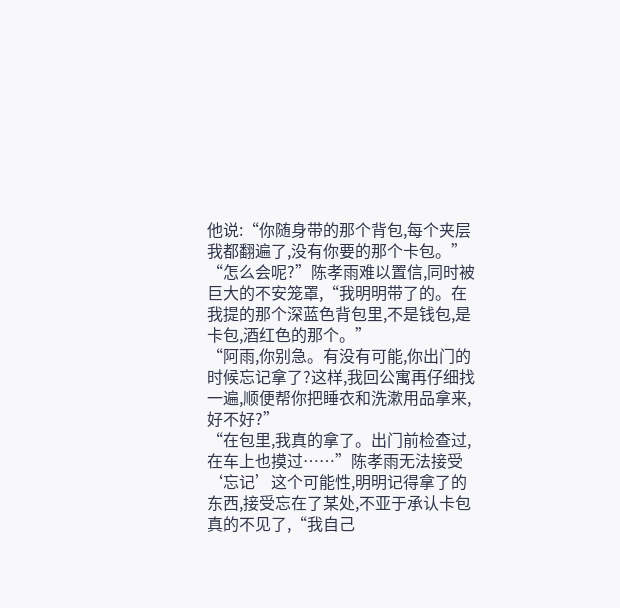他说:“你随身带的那个背包,每个夹层我都翻遍了,没有你要的那个卡包。”
“怎么会呢?”陈孝雨难以置信,同时被巨大的不安笼罩,“我明明带了的。在我提的那个深蓝色背包里,不是钱包,是卡包,酒红色的那个。”
“阿雨,你别急。有没有可能,你出门的时候忘记拿了?这样,我回公寓再仔细找一遍,顺便帮你把睡衣和洗漱用品拿来,好不好?”
“在包里,我真的拿了。出门前检查过,在车上也摸过……”陈孝雨无法接受‘忘记’这个可能性,明明记得拿了的东西,接受忘在了某处,不亚于承认卡包真的不见了,“我自己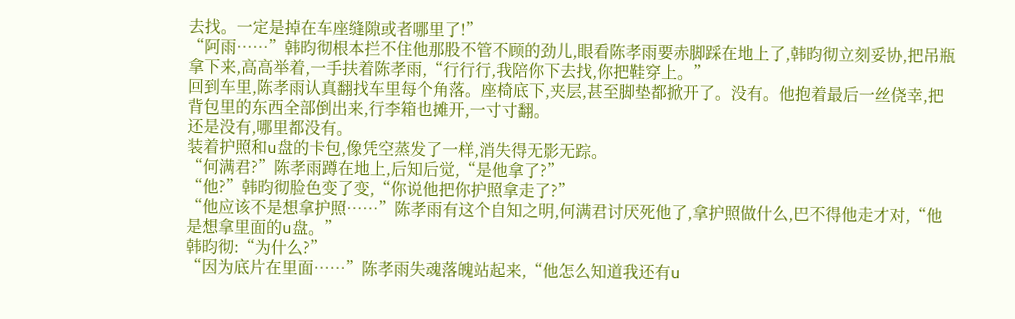去找。一定是掉在车座缝隙或者哪里了!”
“阿雨……”韩昀彻根本拦不住他那股不管不顾的劲儿,眼看陈孝雨要赤脚踩在地上了,韩昀彻立刻妥协,把吊瓶拿下来,高高举着,一手扶着陈孝雨,“行行行,我陪你下去找,你把鞋穿上。”
回到车里,陈孝雨认真翻找车里每个角落。座椅底下,夹层,甚至脚垫都掀开了。没有。他抱着最后一丝侥幸,把背包里的东西全部倒出来,行李箱也摊开,一寸寸翻。
还是没有,哪里都没有。
装着护照和u盘的卡包,像凭空蒸发了一样,消失得无影无踪。
“何满君?”陈孝雨蹲在地上,后知后觉,“是他拿了?”
“他?”韩昀彻脸色变了变,“你说他把你护照拿走了?”
“他应该不是想拿护照……”陈孝雨有这个自知之明,何满君讨厌死他了,拿护照做什么,巴不得他走才对,“他是想拿里面的u盘。”
韩昀彻:“为什么?”
“因为底片在里面……”陈孝雨失魂落魄站起来,“他怎么知道我还有u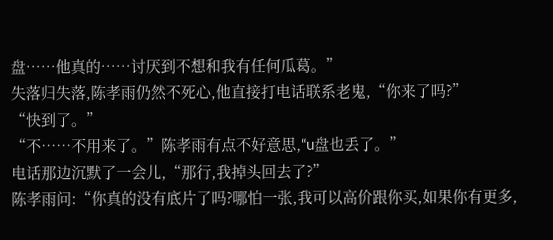盘……他真的……讨厌到不想和我有任何瓜葛。”
失落归失落,陈孝雨仍然不死心,他直接打电话联系老鬼,“你来了吗?”
“快到了。”
“不……不用来了。”陈孝雨有点不好意思,“u盘也丢了。”
电话那边沉默了一会儿,“那行,我掉头回去了?”
陈孝雨问:“你真的没有底片了吗?哪怕一张,我可以高价跟你买,如果你有更多,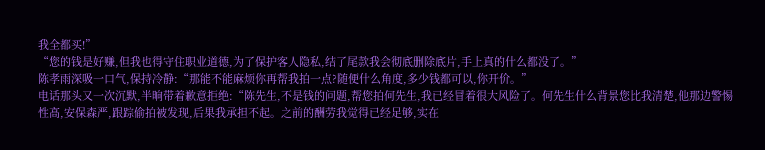我全都买!”
“您的钱是好赚,但我也得守住职业道德,为了保护客人隐私,结了尾款我会彻底删除底片,手上真的什么都没了。”
陈孝雨深吸一口气,保持冷静:“那能不能麻烦你再帮我拍一点?随便什么角度,多少钱都可以,你开价。”
电话那头又一次沉默,半晌带着歉意拒绝:“陈先生,不是钱的问题,帮您拍何先生,我已经冒着很大风险了。何先生什么背景您比我清楚,他那边警惕性高,安保森严,跟踪偷拍被发现,后果我承担不起。之前的酬劳我觉得已经足够,实在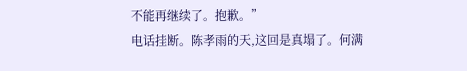不能再继续了。抱歉。”
电话挂断。陈孝雨的天,这回是真塌了。何满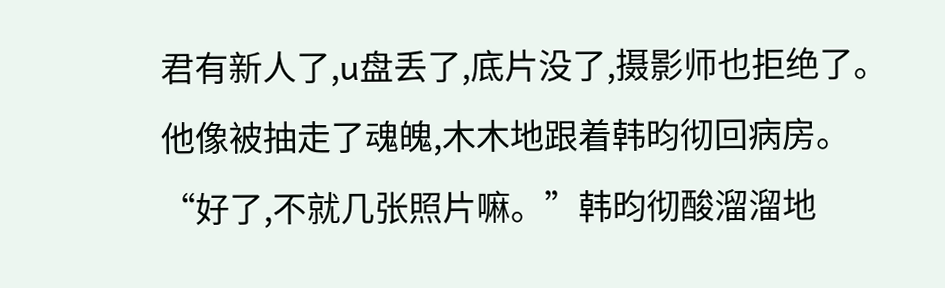君有新人了,u盘丢了,底片没了,摄影师也拒绝了。
他像被抽走了魂魄,木木地跟着韩昀彻回病房。
“好了,不就几张照片嘛。”韩昀彻酸溜溜地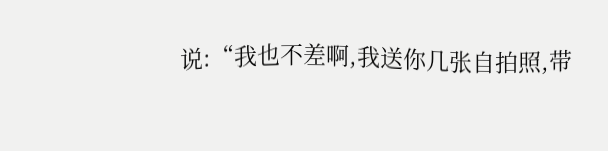说:“我也不差啊,我送你几张自拍照,带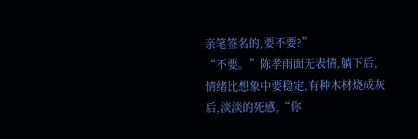亲笔签名的,要不要?”
“不要。”陈孝雨面无表情,躺下后,情绪比想象中要稳定,有种木材烧成灰后,淡淡的死感,“你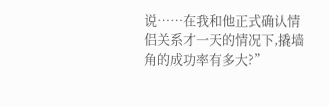说……在我和他正式确认情侣关系才一天的情况下,撬墙角的成功率有多大?”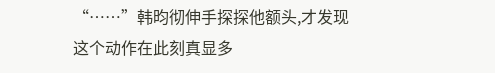“……”韩昀彻伸手探探他额头,才发现这个动作在此刻真显多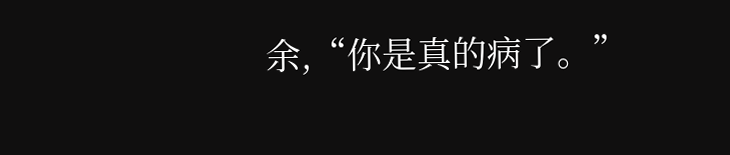余,“你是真的病了。”